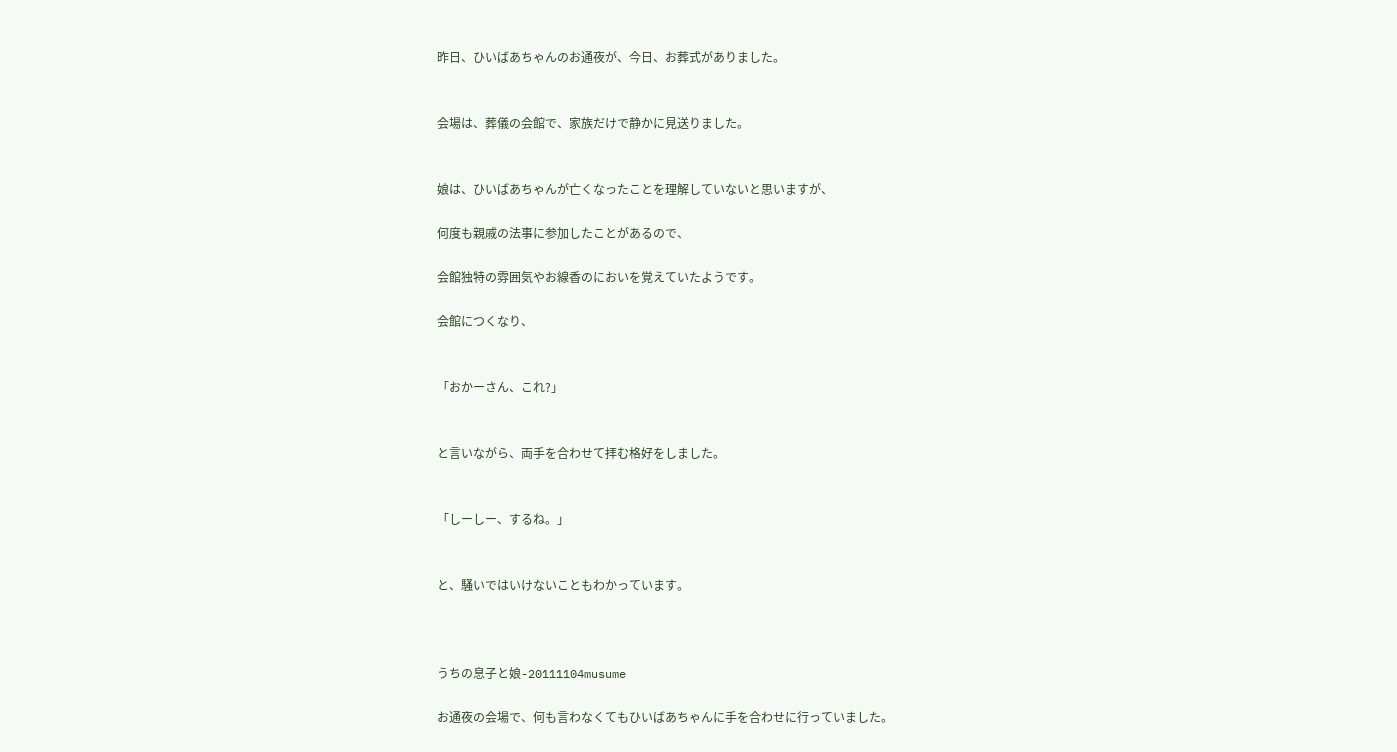昨日、ひいばあちゃんのお通夜が、今日、お葬式がありました。


会場は、葬儀の会館で、家族だけで静かに見送りました。


娘は、ひいばあちゃんが亡くなったことを理解していないと思いますが、

何度も親戚の法事に参加したことがあるので、

会館独特の雰囲気やお線香のにおいを覚えていたようです。

会館につくなり、


「おかーさん、これ?」


と言いながら、両手を合わせて拝む格好をしました。


「しーしー、するね。」


と、騒いではいけないこともわかっています。



うちの息子と娘-20111104musume

お通夜の会場で、何も言わなくてもひいばあちゃんに手を合わせに行っていました。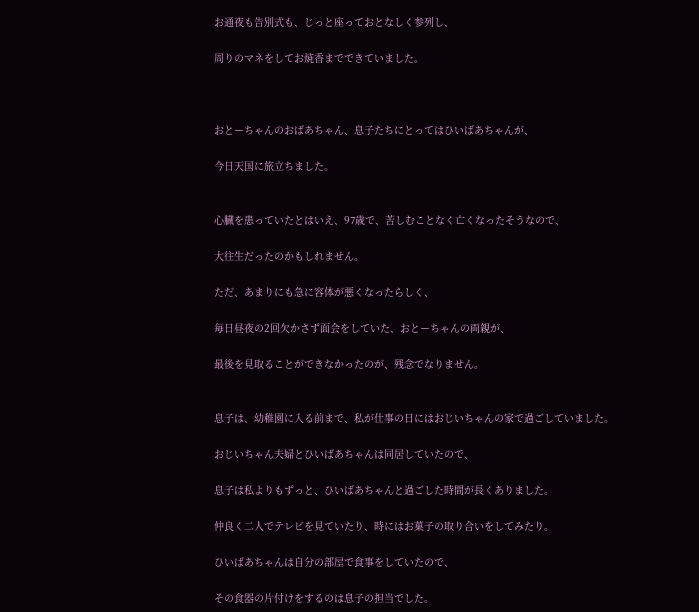お通夜も告別式も、じっと座っておとなしく参列し、

周りのマネをしてお焼香までできていました。



おとーちゃんのおばあちゃん、息子たちにとってはひいばあちゃんが、

今日天国に旅立ちました。


心臓を患っていたとはいえ、97歳で、苦しむことなく亡くなったそうなので、

大往生だったのかもしれません。

ただ、あまりにも急に容体が悪くなったらしく、

毎日昼夜の2回欠かさず面会をしていた、おとーちゃんの両親が、

最後を見取ることができなかったのが、残念でなりません。


息子は、幼稚園に入る前まで、私が仕事の日にはおじいちゃんの家で過ごしていました。

おじいちゃん夫婦とひいばあちゃんは同居していたので、

息子は私よりもずっと、ひいばあちゃんと過ごした時間が長くありました。

仲良く二人でテレビを見ていたり、時にはお菓子の取り合いをしてみたり。

ひいばあちゃんは自分の部屋で食事をしていたので、

その食器の片付けをするのは息子の担当でした。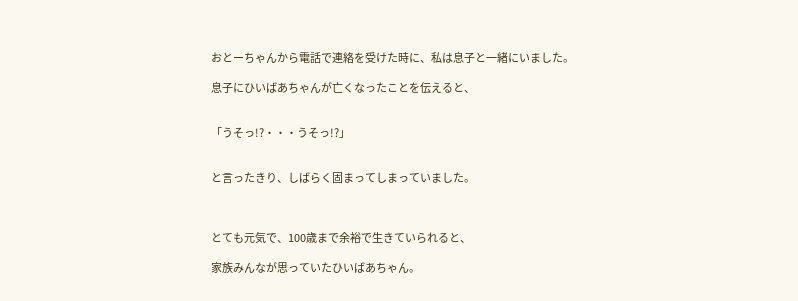おとーちゃんから電話で連絡を受けた時に、私は息子と一緒にいました。

息子にひいばあちゃんが亡くなったことを伝えると、


「うそっ!?・・・うそっ!?」


と言ったきり、しばらく固まってしまっていました。



とても元気で、100歳まで余裕で生きていられると、

家族みんなが思っていたひいばあちゃん。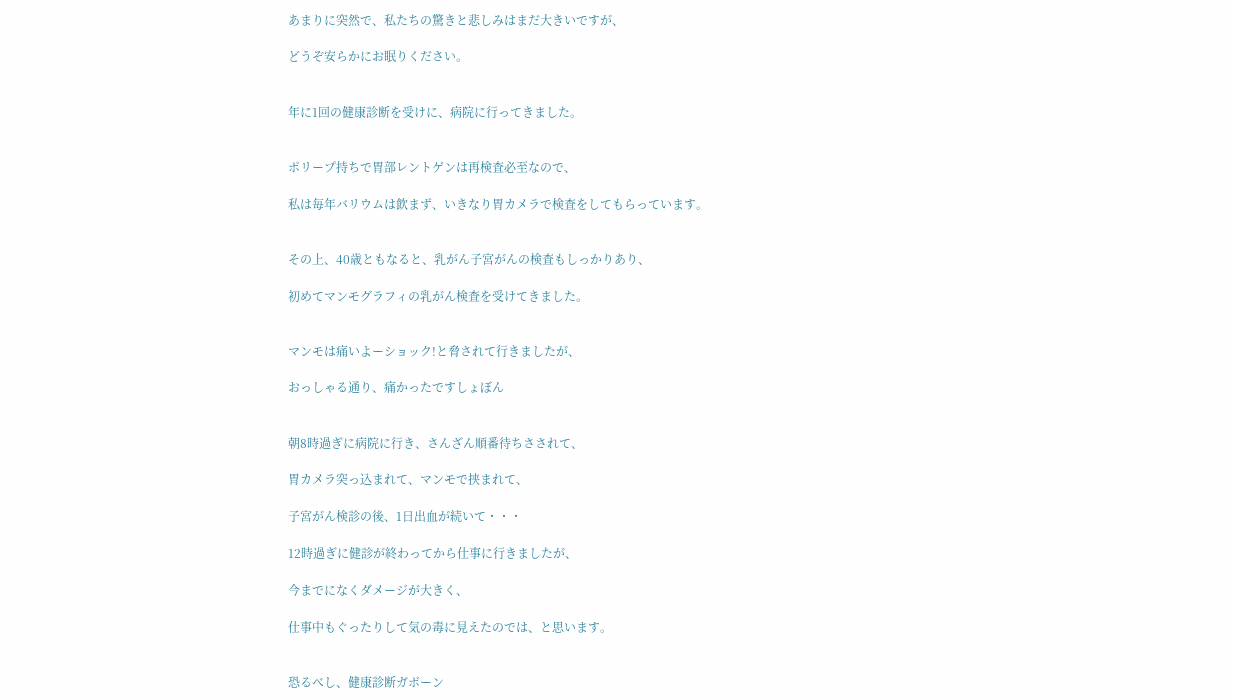あまりに突然で、私たちの驚きと悲しみはまだ大きいですが、

どうぞ安らかにお眠りください。


年に1回の健康診断を受けに、病院に行ってきました。


ポリープ持ちで胃部レントゲンは再検査必至なので、

私は毎年バリウムは飲まず、いきなり胃カメラで検査をしてもらっています。


その上、40歳ともなると、乳がん子宮がんの検査もしっかりあり、

初めてマンモグラフィの乳がん検査を受けてきました。


マンモは痛いよーショック!と脅されて行きましたが、

おっしゃる通り、痛かったですしょぼん


朝8時過ぎに病院に行き、さんざん順番待ちさされて、

胃カメラ突っ込まれて、マンモで挟まれて、

子宮がん検診の後、1日出血が続いて・・・

12時過ぎに健診が終わってから仕事に行きましたが、

今までになくダメージが大きく、

仕事中もぐったりして気の毒に見えたのでは、と思います。


恐るべし、健康診断ガボーン